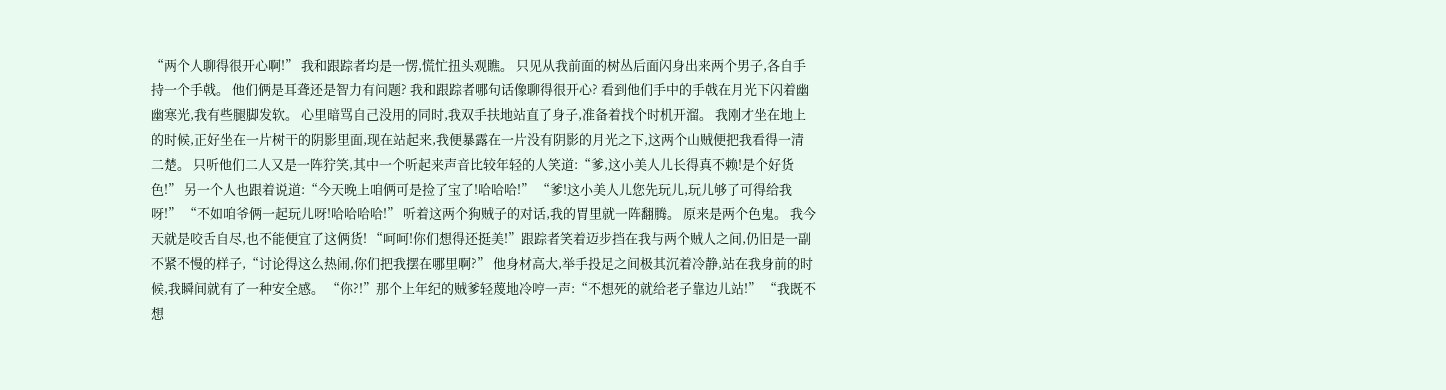“两个人聊得很开心啊!” 我和跟踪者均是一愣,慌忙扭头观瞧。 只见从我前面的树丛后面闪身出来两个男子,各自手持一个手戟。 他们俩是耳聋还是智力有问题? 我和跟踪者哪句话像聊得很开心? 看到他们手中的手戟在月光下闪着幽幽寒光,我有些腿脚发软。 心里暗骂自己没用的同时,我双手扶地站直了身子,准备着找个时机开溜。 我刚才坐在地上的时候,正好坐在一片树干的阴影里面,现在站起来,我便暴露在一片没有阴影的月光之下,这两个山贼便把我看得一清二楚。 只听他们二人又是一阵狞笑,其中一个听起来声音比较年轻的人笑道:“爹,这小美人儿长得真不赖!是个好货色!” 另一个人也跟着说道:“今天晚上咱俩可是捡了宝了!哈哈哈!” “爹!这小美人儿您先玩儿,玩儿够了可得给我呀!” “不如咱爷俩一起玩儿呀!哈哈哈哈!” 听着这两个狗贼子的对话,我的胃里就一阵翻腾。 原来是两个色鬼。 我今天就是咬舌自尽,也不能便宜了这俩货! “呵呵!你们想得还挺美!”跟踪者笑着迈步挡在我与两个贼人之间,仍旧是一副不紧不慢的样子,“讨论得这么热闹,你们把我摆在哪里啊?” 他身材高大,举手投足之间极其沉着冷静,站在我身前的时候,我瞬间就有了一种安全感。 “你?!”那个上年纪的贼爹轻蔑地冷哼一声:“不想死的就给老子靠边儿站!” “我既不想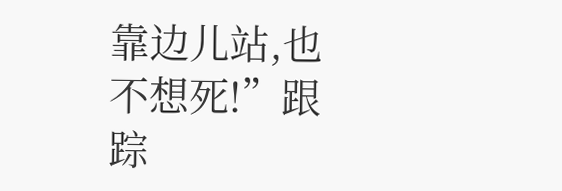靠边儿站,也不想死!”跟踪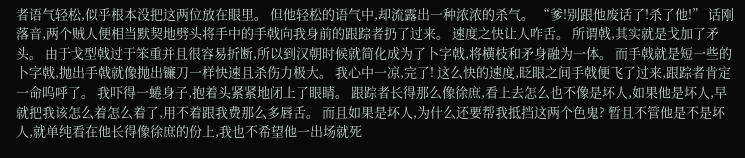者语气轻松,似乎根本没把这两位放在眼里。 但他轻松的语气中,却流露出一种浓浓的杀气。 “爹!别跟他废话了!杀了他!” 话刚落音,两个贼人便相当默契地劈头将手中的手戟向我身前的跟踪者扔了过来。 速度之快让人咋舌。 所谓戟,其实就是戈加了矛头。 由于戈型戟过于笨重并且很容易折断,所以到汉朝时候就简化成为了卜字戟,将横枝和矛身融为一体。 而手戟就是短一些的卜字戟,抛出手戟就像抛出镰刀一样快速且杀伤力极大。 我心中一凉,完了! 这么快的速度,眨眼之间手戟便飞了过来,跟踪者肯定一命呜呼了。 我吓得一蜷身子,抱着头紧紧地闭上了眼睛。 跟踪者长得那么像徐庶,看上去怎么也不像是坏人,如果他是坏人,早就把我该怎么着怎么着了,用不着跟我费那么多唇舌。 而且如果是坏人,为什么还要帮我抵挡这两个色鬼? 暂且不管他是不是坏人,就单纯看在他长得像徐庶的份上,我也不希望他一出场就死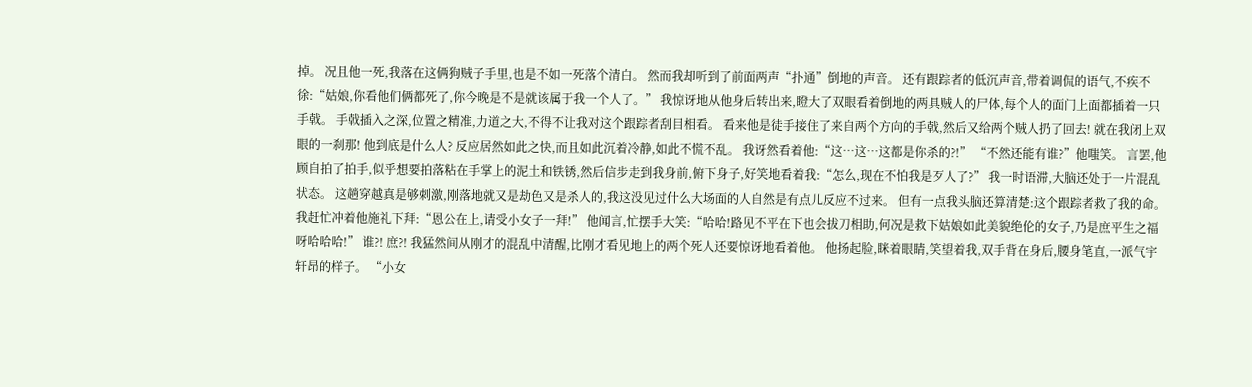掉。 况且他一死,我落在这俩狗贼子手里,也是不如一死落个清白。 然而我却听到了前面两声“扑通”倒地的声音。 还有跟踪者的低沉声音,带着调侃的语气,不疾不徐:“姑娘,你看他们俩都死了,你今晚是不是就该属于我一个人了。” 我惊讶地从他身后转出来,瞪大了双眼看着倒地的两具贼人的尸体,每个人的面门上面都插着一只手戟。 手戟插入之深,位置之精准,力道之大,不得不让我对这个跟踪者刮目相看。 看来他是徒手接住了来自两个方向的手戟,然后又给两个贼人扔了回去! 就在我闭上双眼的一刹那! 他到底是什么人? 反应居然如此之快,而且如此沉着冷静,如此不慌不乱。 我讶然看着他:“这⋯这⋯这都是你杀的?!” “不然还能有谁?”他嗤笑。 言罢,他顾自拍了拍手,似乎想要拍落粘在手掌上的泥土和铁锈,然后信步走到我身前,俯下身子,好笑地看着我:“怎么,现在不怕我是歹人了?” 我一时语滞,大脑还处于一片混乱状态。 这趟穿越真是够刺激,刚落地就又是劫色又是杀人的,我这没见过什么大场面的人自然是有点儿反应不过来。 但有一点我头脑还算清楚:这个跟踪者救了我的命。 我赶忙冲着他施礼下拜:“恩公在上,请受小女子一拜!” 他闻言,忙摆手大笑:“哈哈!路见不平在下也会拔刀相助,何况是救下姑娘如此美貌绝伦的女子,乃是庶平生之福呀哈哈哈!” 谁?! 庶?! 我猛然间从刚才的混乱中清醒,比刚才看见地上的两个死人还要惊讶地看着他。 他扬起脸,眯着眼睛,笑望着我,双手背在身后,腰身笔直,一派气宇轩昂的样子。 “小女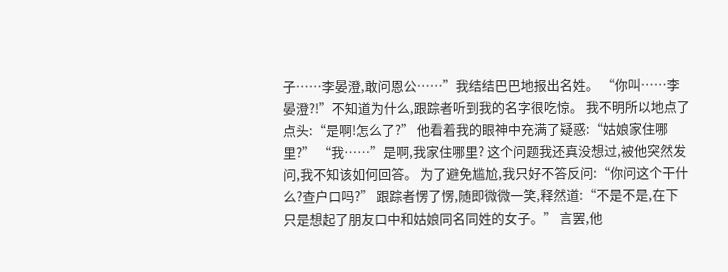子⋯⋯李晏澄,敢问恩公⋯⋯”我结结巴巴地报出名姓。 “你叫⋯⋯李晏澄?!”不知道为什么,跟踪者听到我的名字很吃惊。 我不明所以地点了点头:“是啊!怎么了?” 他看着我的眼神中充满了疑惑:“姑娘家住哪里?” “我⋯⋯”是啊,我家住哪里? 这个问题我还真没想过,被他突然发问,我不知该如何回答。 为了避免尴尬,我只好不答反问:“你问这个干什么?查户口吗?” 跟踪者愣了愣,随即微微一笑,释然道:“不是不是,在下只是想起了朋友口中和姑娘同名同姓的女子。” 言罢,他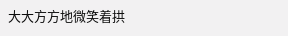大大方方地微笑着拱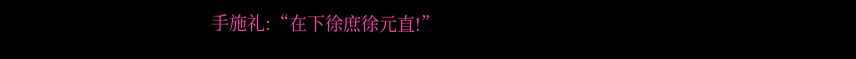手施礼:“在下徐庶徐元直!”